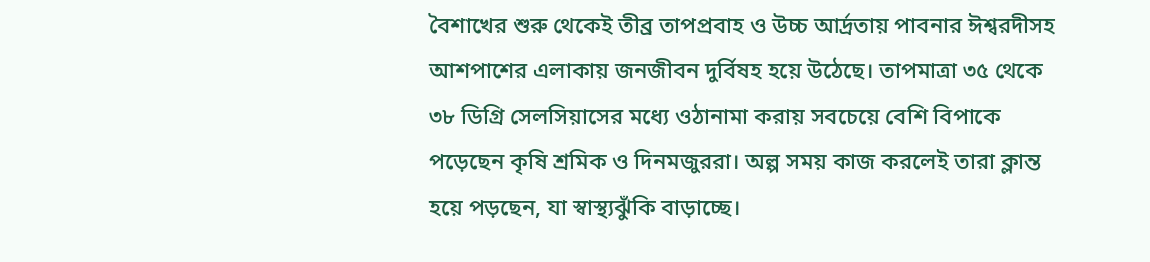বৈশাখের শুরু থেকেই তীব্র তাপপ্রবাহ ও উচ্চ আর্দ্রতায় পাবনার ঈশ্বরদীসহ আশপাশের এলাকায় জনজীবন দুর্বিষহ হয়ে উঠেছে। তাপমাত্রা ৩৫ থেকে ৩৮ ডিগ্রি সেলসিয়াসের মধ্যে ওঠানামা করায় সবচেয়ে বেশি বিপাকে পড়েছেন কৃষি শ্রমিক ও দিনমজুররা। অল্প সময় কাজ করলেই তারা ক্লান্ত হয়ে পড়ছেন, যা স্বাস্থ্যঝুঁকি বাড়াচ্ছে।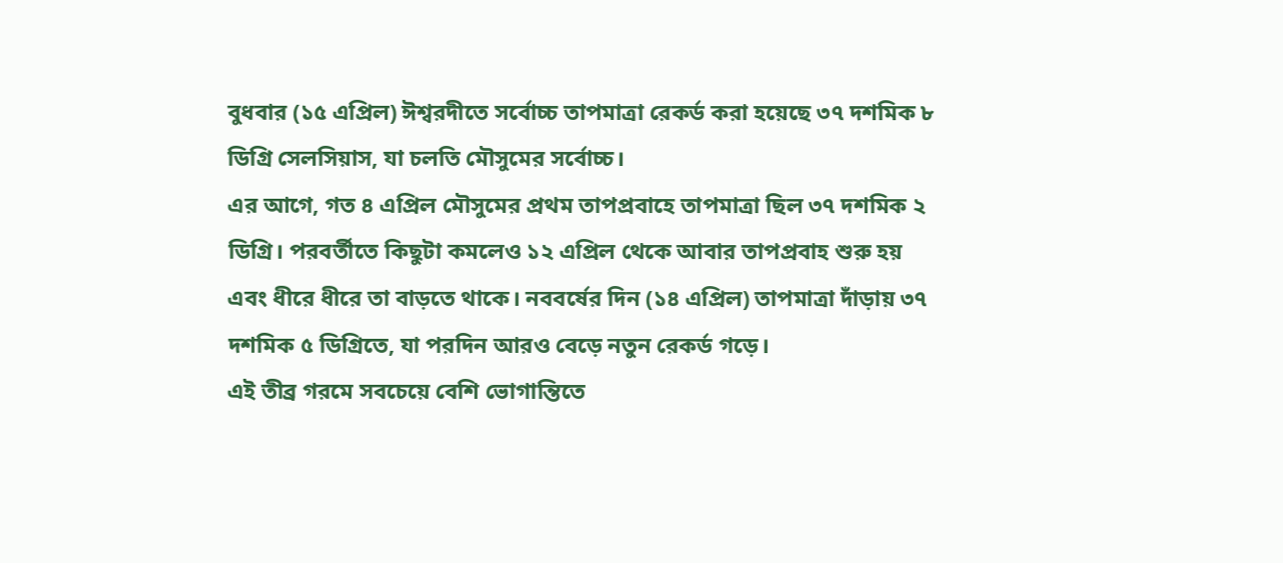বুধবার (১৫ এপ্রিল) ঈশ্বরদীতে সর্বোচ্চ তাপমাত্রা রেকর্ড করা হয়েছে ৩৭ দশমিক ৮ ডিগ্রি সেলসিয়াস, যা চলতি মৌসুমের সর্বোচ্চ।
এর আগে, গত ৪ এপ্রিল মৌসুমের প্রথম তাপপ্রবাহে তাপমাত্রা ছিল ৩৭ দশমিক ২ ডিগ্রি। পরবর্তীতে কিছুটা কমলেও ১২ এপ্রিল থেকে আবার তাপপ্রবাহ শুরু হয় এবং ধীরে ধীরে তা বাড়তে থাকে। নববর্ষের দিন (১৪ এপ্রিল) তাপমাত্রা দাঁড়ায় ৩৭ দশমিক ৫ ডিগ্রিতে, যা পরদিন আরও বেড়ে নতুন রেকর্ড গড়ে।
এই তীব্র গরমে সবচেয়ে বেশি ভোগান্তিতে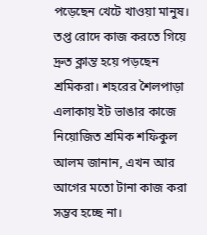পড়েছেন খেটে খাওয়া মানুষ। তপ্ত রোদে কাজ করতে গিয়ে দ্রুত ক্লান্ত হয়ে পড়ছেন শ্রমিকরা। শহরের শৈলপাড়া এলাকায় ইট ভাঙার কাজে নিয়োজিত শ্রমিক শফিকুল আলম জানান, এখন আর আগের মতো টানা কাজ করা সম্ভব হচ্ছে না।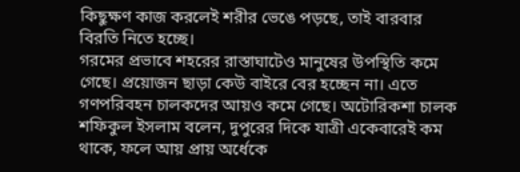কিছুক্ষণ কাজ করলেই শরীর ভেঙে পড়ছে, তাই বারবার বিরতি নিতে হচ্ছে।
গরমের প্রভাবে শহরের রাস্তাঘাটেও মানুষের উপস্থিতি কমে গেছে। প্রয়োজন ছাড়া কেউ বাইরে বের হচ্ছেন না। এতে গণপরিবহন চালকদের আয়ও কমে গেছে। অটোরিকশা চালক শফিকুল ইসলাম বলেন, দুপুরের দিকে যাত্রী একেবারেই কম থাকে, ফলে আয় প্রায় অর্ধেকে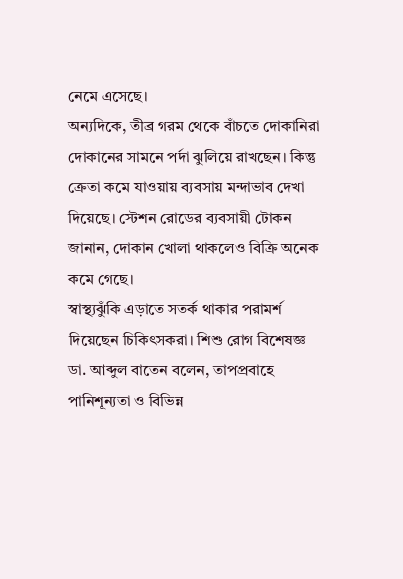নেমে এসেছে।
অন্যদিকে, তীব্র গরম থেকে বাঁচতে দোকানিরা দোকানের সামনে পর্দা ঝুলিয়ে রাখছেন। কিন্তু ক্রেতা কমে যাওয়ায় ব্যবসায় মন্দাভাব দেখা দিয়েছে। স্টেশন রোডের ব্যবসায়ী টোকন জানান, দোকান খোলা থাকলেও বিক্রি অনেক কমে গেছে।
স্বাস্থ্যঝুঁকি এড়াতে সতর্ক থাকার পরামর্শ দিয়েছেন চিকিৎসকরা। শিশু রোগ বিশেষজ্ঞ ডা. আব্দুল বাতেন বলেন, তাপপ্রবাহে পানিশূন্যতা ও বিভিন্ন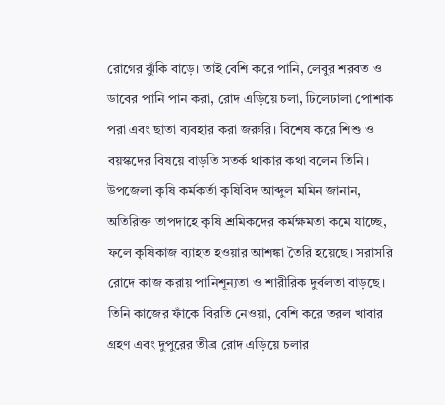রোগের ঝুঁকি বাড়ে। তাই বেশি করে পানি, লেবুর শরবত ও ডাবের পানি পান করা, রোদ এড়িয়ে চলা, ঢিলেঢালা পোশাক পরা এবং ছাতা ব্যবহার করা জরুরি। বিশেষ করে শিশু ও বয়স্কদের বিষয়ে বাড়তি সতর্ক থাকার কথা বলেন তিনি।
উপজেলা কৃষি কর্মকর্তা কৃষিবিদ আব্দুল মমিন জানান, অতিরিক্ত তাপদাহে কৃষি শ্রমিকদের কর্মক্ষমতা কমে যাচ্ছে, ফলে কৃষিকাজ ব্যাহত হওয়ার আশঙ্কা তৈরি হয়েছে। সরাসরি রোদে কাজ করায় পানিশূন্যতা ও শারীরিক দুর্বলতা বাড়ছে।
তিনি কাজের ফাঁকে বিরতি নেওয়া, বেশি করে তরল খাবার গ্রহণ এবং দুপুরের তীব্র রোদ এড়িয়ে চলার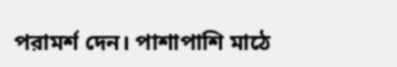পরামর্শ দেন। পাশাপাশি মাঠে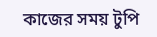কাজের সময় টুপি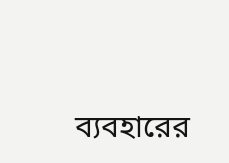ব্যবহারের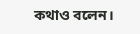কথাও বলেন।